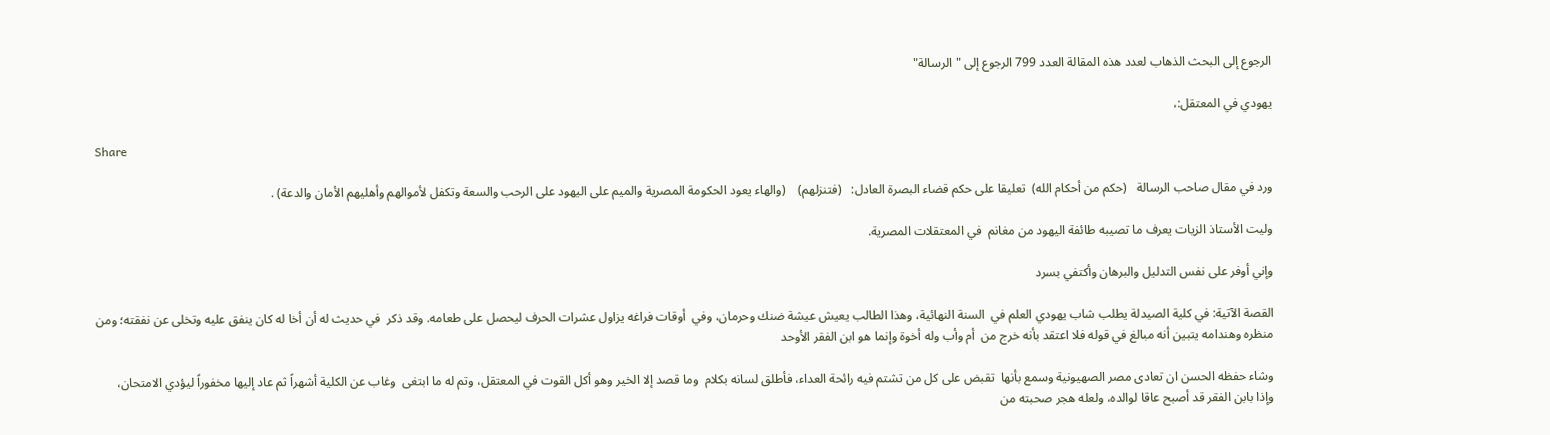الرجوع إلى البحث الذهاب لعدد هذه المقالة العدد 799 الرجوع إلى "الرسالة"

يهودي في المعتقل:،

Share

ورد في مقال صاحب الرسالة   (حكم من أحكام الله)  تعليقا على حكم قضاء البصرة العادل:   (فتنزلهم)    (والهاء يعود الحكومة المصرية والميم على اليهود على الرحب والسعة وتكفل لأموالهم وأهليهم الأمان والدعة) .

وليت الأستاذ الزيات يعرف ما تصيبه طائفة اليهود من مغانم  في المعتقلات المصرية.

وإني أوفر على نفس التدليل والبرهان وأكتفي بسرد

القصة الآتية: في كلية الصيدلة يطلب شاب يهودي العلم في  السنة النهائية، وهذا الطالب يعيش عيشة ضنك وحرمان، وفي  أوقات فراغه يزاول عشرات الحرف ليحصل على طعامه. وقد ذكر  في حديث له أن أخا له كان ينفق عليه وتخلى عن نفقته؛ ومن  منظره وهندامه يتبين أنه مبالغ في قوله فلا اعتقد بأنه خرج من  أم وأب وله أخوة وإنما هو ابن الفقر الأوحد

وشاء حفظه الحسن ان تعادى مصر الصهيونية وسمع بأنها  تقبض على كل من تشتم فيه رائحة العداء، فأطلق لسانه بكلام  وما قصد إلا الخير وهو أكل القوت في المعتقل، وتم له ما ابتغى  وغاب عن الكلية أشهراً ثم عاد إليها مخفوراً ليؤدي الامتحان،  وإذا بابن الفقر قد أصبح عاقا لوالده، ولعله هجر صحبته من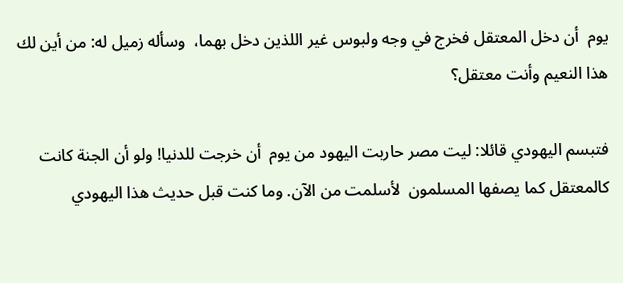يوم  أن دخل المعتقل فخرج في وجه ولبوس غير اللذين دخل بهما،  وسأله زميل له: من أين لك هذا النعيم وأنت معتقل؟

فتبسم اليهودي قائلا: ليت مصر حاربت اليهود من يوم  أن خرجت للدنيا! ولو أن الجنة كانت كالمعتقل كما يصفها المسلمون  لأسلمت من الآن. وما كنت قبل حديث هذا اليهودي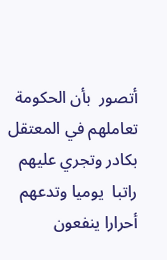أتصور  بأن الحكومة تعاملهم في المعتقل بكادر وتجري عليهم راتبا  يوميا وتدعهم أحرارا ينفعون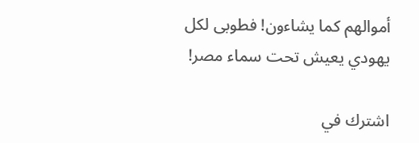أموالهم كما يشاءون! فطوبى لكل  يهودي يعيش تحت سماء مصر!

اشترك في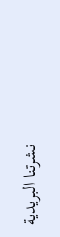نشرتنا البريدية